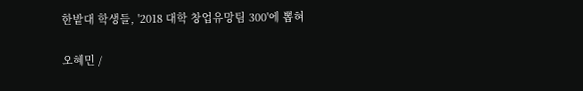한밭대 학생들, '2018 대학 창업유망팀 300'에 뽑혀

오혜민 /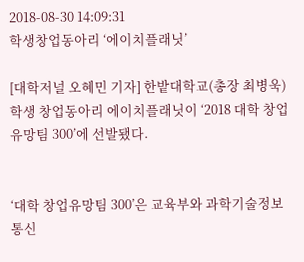2018-08-30 14:09:31
학생창업동아리 ‘에이치플래닛’

[대학저널 오혜민 기자] 한밭대학교(총장 최병욱) 학생 창업동아리 에이치플래닛이 ‘2018 대학 창업유망팀 300’에 선발됐다.


‘대학 창업유망팀 300’은 교육부와 과학기술정보통신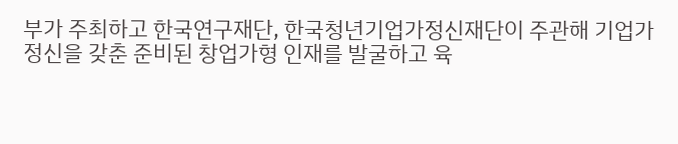부가 주최하고 한국연구재단, 한국청년기업가정신재단이 주관해 기업가정신을 갖춘 준비된 창업가형 인재를 발굴하고 육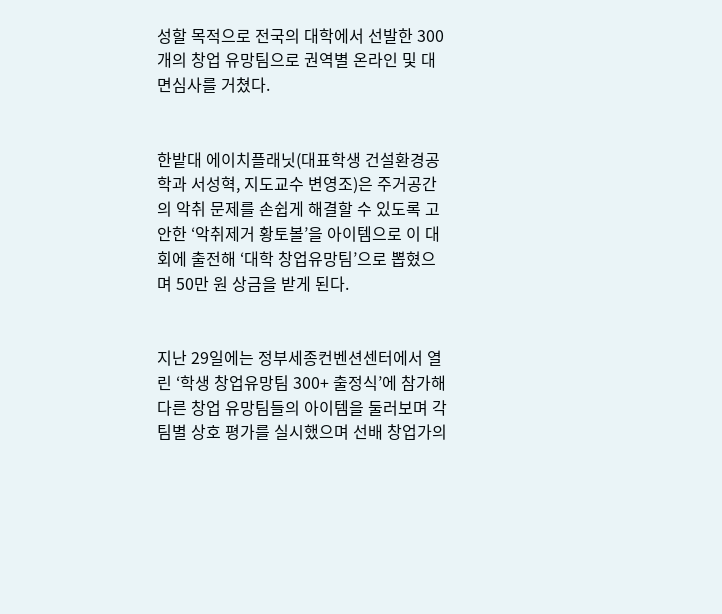성할 목적으로 전국의 대학에서 선발한 300개의 창업 유망팀으로 권역별 온라인 및 대면심사를 거쳤다.


한밭대 에이치플래닛(대표학생 건설환경공학과 서성혁, 지도교수 변영조)은 주거공간의 악취 문제를 손쉽게 해결할 수 있도록 고안한 ‘악취제거 황토볼’을 아이템으로 이 대회에 출전해 ‘대학 창업유망팀’으로 뽑혔으며 50만 원 상금을 받게 된다.


지난 29일에는 정부세종컨벤션센터에서 열린 ‘학생 창업유망팀 300+ 출정식’에 참가해 다른 창업 유망팀들의 아이템을 둘러보며 각 팀별 상호 평가를 실시했으며 선배 창업가의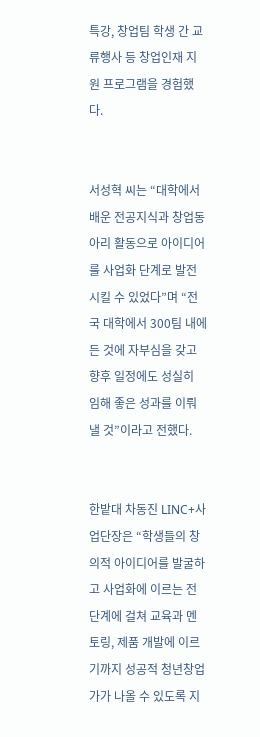특강, 창업팀 학생 간 교류행사 등 창업인재 지원 프로그램을 경험했다.


서성혁 씨는 “대학에서 배운 전공지식과 창업동아리 활동으로 아이디어를 사업화 단계로 발전시킬 수 있었다”며 “전국 대학에서 300팀 내에 든 것에 자부심을 갖고 향후 일정에도 성실히 임해 좋은 성과를 이뤄낼 것”이라고 전했다.


한밭대 차동진 LINC+사업단장은 “학생들의 창의적 아이디어를 발굴하고 사업화에 이르는 전 단계에 걸쳐 교육과 멘토링, 제품 개발에 이르기까지 성공적 청년창업가가 나올 수 있도록 지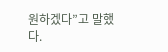원하겠다”고 말했다.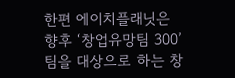한편 에이치플래닛은 향후 ‘창업유망팀 300’팀을 대상으로 하는 창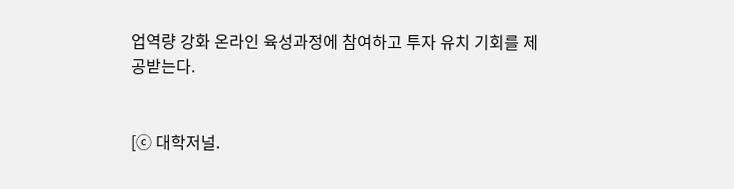업역량 강화 온라인 육성과정에 참여하고 투자 유치 기회를 제공받는다.


[ⓒ 대학저널.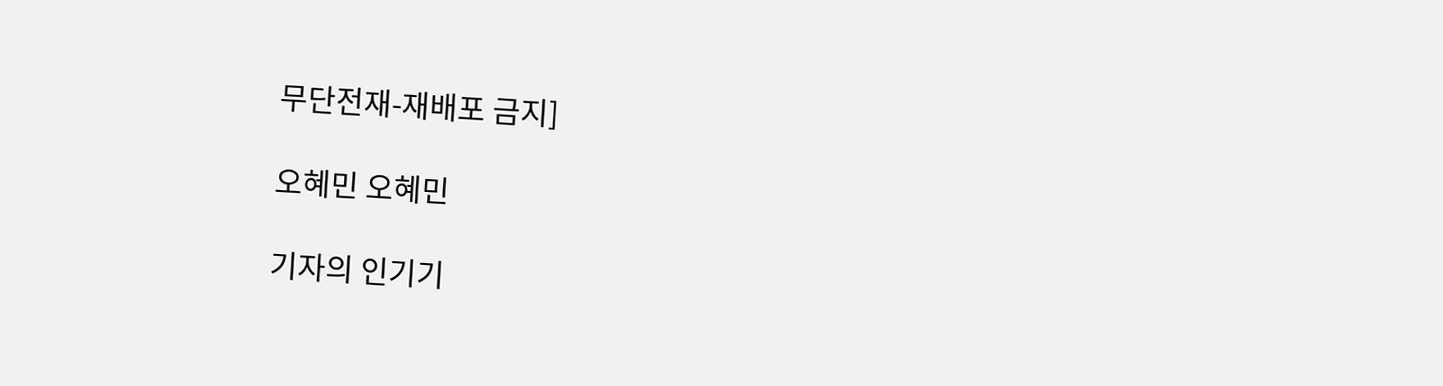무단전재-재배포 금지]

오혜민 오혜민

기자의 인기기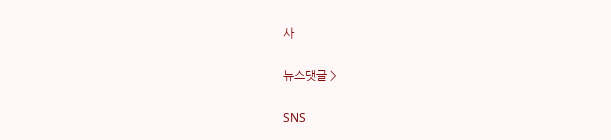사

뉴스댓글 >

SNS